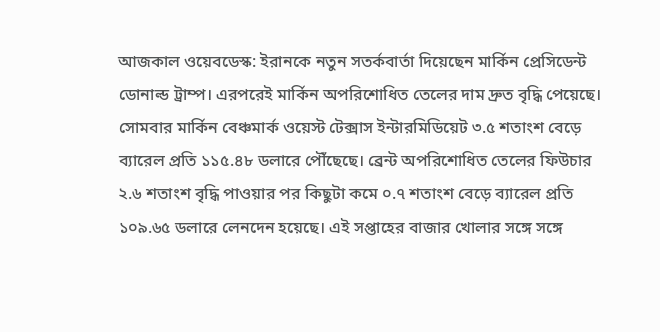আজকাল ওয়েবডেস্ক: ইরানকে নতুন সতর্কবার্তা দিয়েছেন মার্কিন প্রেসিডেন্ট ডোনাল্ড ট্রাম্প। এরপরেই মার্কিন অপরিশোধিত তেলের দাম দ্রুত বৃদ্ধি পেয়েছে। সোমবার মার্কিন বেঞ্চমার্ক ওয়েস্ট টেক্সাস ইন্টারমিডিয়েট ৩.৫ শতাংশ বেড়ে ব্যারেল প্রতি ১১৫.৪৮ ডলারে পৌঁছেছে। ব্রেন্ট অপরিশোধিত তেলের ফিউচার ২.৬ শতাংশ বৃদ্ধি পাওয়ার পর কিছুটা কমে ০.৭ শতাংশ বেড়ে ব্যারেল প্রতি ১০৯.৬৫ ডলারে লেনদেন হয়েছে। এই সপ্তাহের বাজার খোলার সঙ্গে সঙ্গে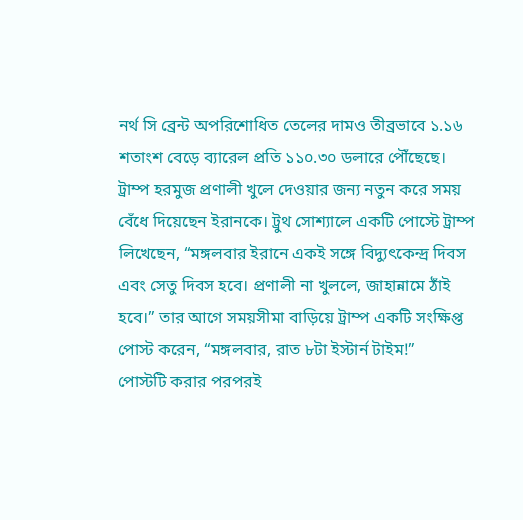নর্থ সি ব্রেন্ট অপরিশোধিত তেলের দামও তীব্রভাবে ১.১৬ শতাংশ বেড়ে ব্যারেল প্রতি ১১০.৩০ ডলারে পৌঁছেছে।
ট্রাম্প হরমুজ প্রণালী খুলে দেওয়ার জন্য নতুন করে সময় বেঁধে দিয়েছেন ইরানকে। ট্রুথ সোশ্যালে একটি পোস্টে ট্রাম্প লিখেছেন, “মঙ্গলবার ইরানে একই সঙ্গে বিদ্যুৎকেন্দ্র দিবস এবং সেতু দিবস হবে। প্রণালী না খুললে, জাহান্নামে ঠাঁই হবে।” তার আগে সময়সীমা বাড়িয়ে ট্রাম্প একটি সংক্ষিপ্ত পোস্ট করেন, “মঙ্গলবার, রাত ৮টা ইস্টার্ন টাইম!”
পোস্টটি করার পরপরই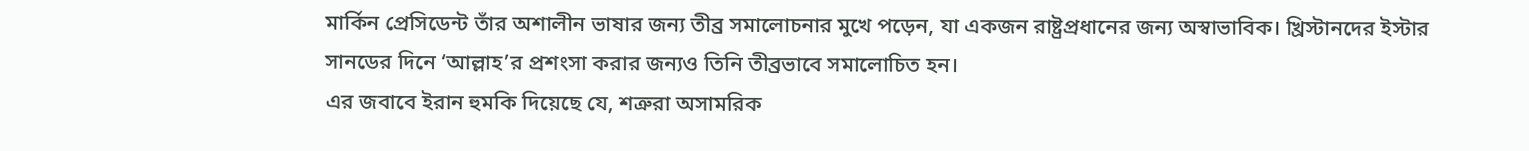মার্কিন প্রেসিডেন্ট তাঁর অশালীন ভাষার জন্য তীব্র সমালোচনার মুখে পড়েন, যা একজন রাষ্ট্রপ্রধানের জন্য অস্বাভাবিক। খ্রিস্টানদের ইস্টার সানডের দিনে ‘আল্লাহ’র প্রশংসা করার জন্যও তিনি তীব্রভাবে সমালোচিত হন।
এর জবাবে ইরান হুমকি দিয়েছে যে, শত্রুরা অসামরিক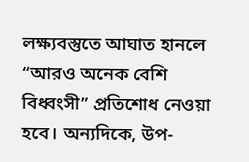লক্ষ্যবস্তুতে আঘাত হানলে “আরও অনেক বেশি বিধ্বংসী” প্রতিশোধ নেওয়া হবে। অন্যদিকে, উপ-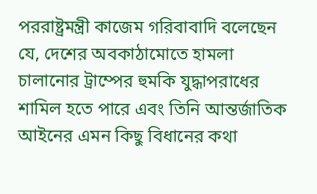পররাষ্ট্রমন্ত্রী কাজেম গরিবাবাদি বলেছেন যে, দেশের অবকাঠামোতে হামলা চালানোর ট্রাম্পের হুমকি যুদ্ধাপরাধের শামিল হতে পারে এবং তিনি আন্তর্জাতিক আইনের এমন কিছু বিধানের কথা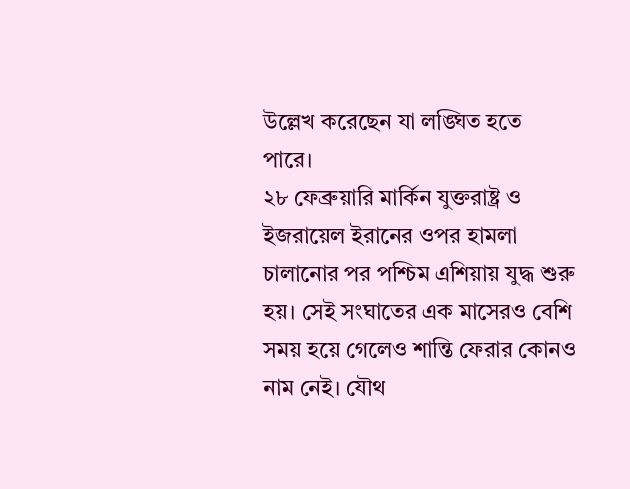উল্লেখ করেছেন যা লঙ্ঘিত হতে পারে।
২৮ ফেব্রুয়ারি মার্কিন যুক্তরাষ্ট্র ও ইজরায়েল ইরানের ওপর হামলা চালানোর পর পশ্চিম এশিয়ায় যুদ্ধ শুরু হয়। সেই সংঘাতের এক মাসেরও বেশি সময় হয়ে গেলেও শান্তি ফেরার কোনও নাম নেই। যৌথ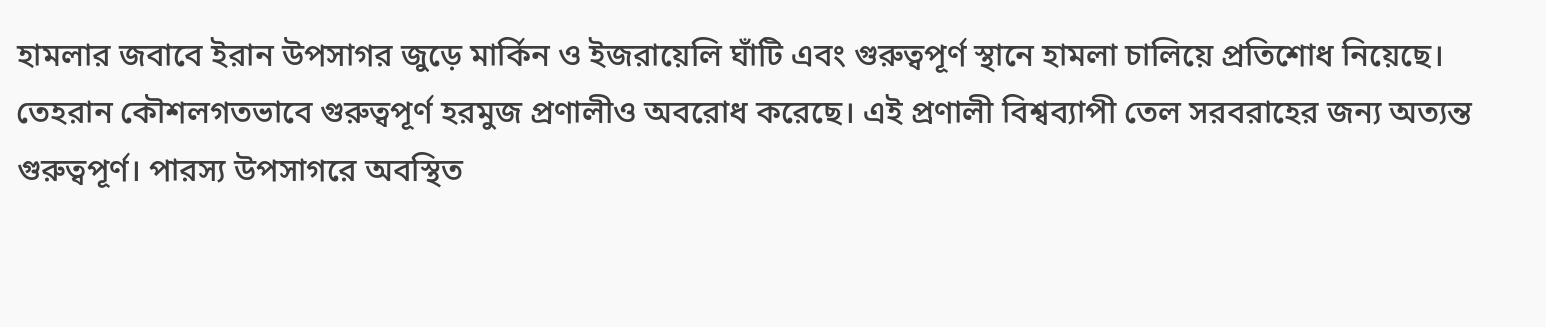হামলার জবাবে ইরান উপসাগর জুড়ে মার্কিন ও ইজরায়েলি ঘাঁটি এবং গুরুত্বপূর্ণ স্থানে হামলা চালিয়ে প্রতিশোধ নিয়েছে। তেহরান কৌশলগতভাবে গুরুত্বপূর্ণ হরমুজ প্রণালীও অবরোধ করেছে। এই প্রণালী বিশ্বব্যাপী তেল সরবরাহের জন্য অত্যন্ত গুরুত্বপূর্ণ। পারস্য উপসাগরে অবস্থিত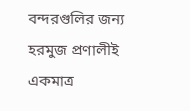বন্দরগুলির জন্য হরমুজ প্রণালীই একমাত্র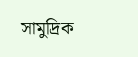সামুদ্রিক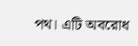পথ। এটি অবরোধ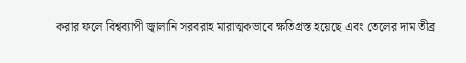করার ফলে বিশ্বব্যাপী জ্বালানি সরবরাহ মারাত্মকভাবে ক্ষতিগ্রস্ত হয়েছে এবং তেলের দাম তীব্র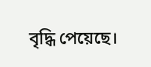বৃদ্ধি পেয়েছে।